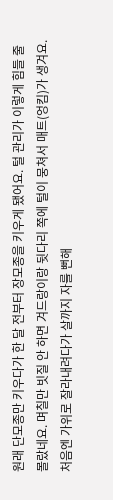원래 단모종만 키우다가 한 달 전부터 장모종을 키우게 됐어요. 털 관리가 이렇게 힘들 줄 몰랐네요. 며칠만 빗질 안 하면 겨드랑이랑 뒷다리 쪽에 털이 뭉쳐서 매트(엉킴)가 생겨요.
처음엔 가위로 잘라내려다가 살까지 자를 뻔해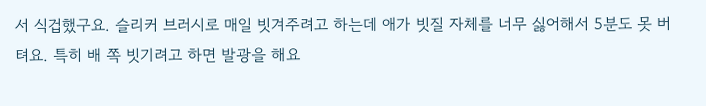서 식겁했구요. 슬리커 브러시로 매일 빗겨주려고 하는데 애가 빗질 자체를 너무 싫어해서 5분도 못 버텨요. 특히 배 쪽 빗기려고 하면 발광을 해요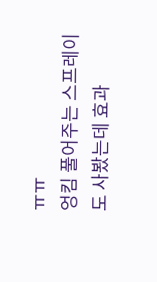ㅠㅠ
엉킴 풀어주는 스프레이도 사봤는데 효과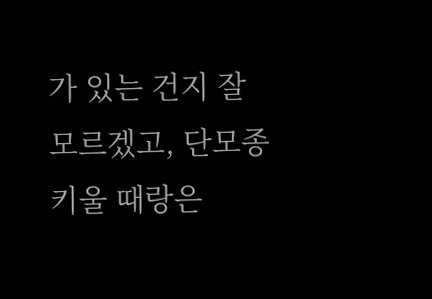가 있는 건지 잘 모르겠고, 단모종 키울 때랑은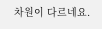차원이 다르네요.